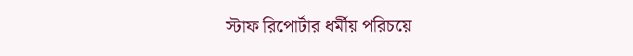স্টাফ রিপোর্টার ধর্মীয় পরিচয়ে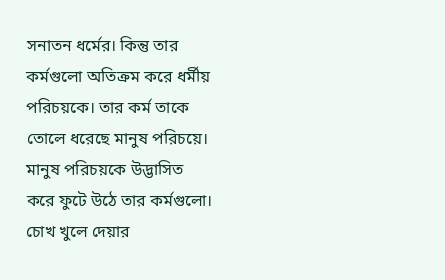সনাতন ধর্মের। কিন্তু তার কর্মগুলো অতিক্রম করে ধর্মীয় পরিচয়কে। তার কর্ম তাকে তোলে ধরেছে মানুষ পরিচয়ে। মানুষ পরিচয়কে উদ্ভাসিত করে ফুটে উঠে তার কর্মগুলো। চোখ খুলে দেয়ার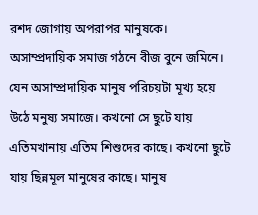রশদ জোগায় অপরাপর মানুষকে। অসাম্প্রদায়িক সমাজ গঠনে বীজ বুনে জমিনে। যেন অসাম্প্রদায়িক মানুষ পরিচয়টা মূখ্য হয়ে উঠে মনুষ্য সমাজে। কখনো সে ছুটে যায় এতিমখানায় এতিম শিশুদের কাছে। কখনো ছুটে যায় ছিন্নমূল মানুষের কাছে। মানুষ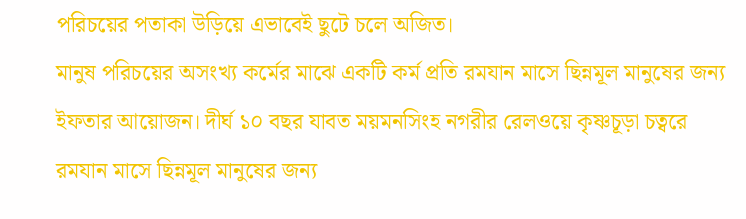পরিচয়ের পতাকা উড়িয়ে এভাবেই ছুটে চলে অজিত।
মানুষ পরিচয়ের অসংখ্য কর্মের মাঝে একটি কর্ম প্রতি রমযান মাসে ছিন্নমূল মানুষের জন্য ইফতার আয়োজন। দীর্ঘ ১০ বছর যাবত ময়মনসিংহ নগরীর রেলওয়ে কৃষ্ণচূড়া চত্বরে রমযান মাসে ছিন্নমূল মানুষের জন্য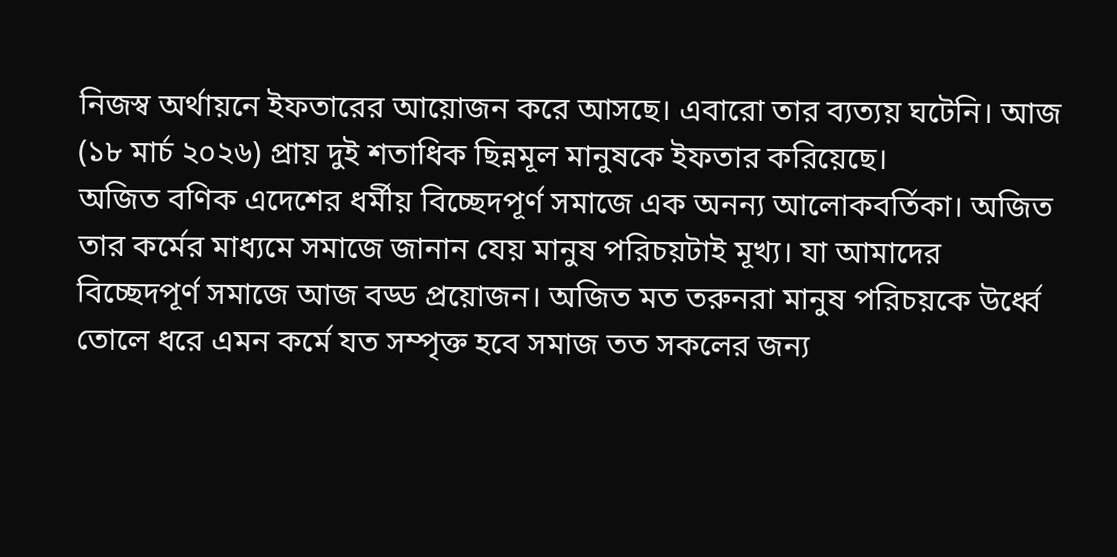নিজস্ব অর্থায়নে ইফতারের আয়োজন করে আসছে। এবারো তার ব্যত্যয় ঘটেনি। আজ (১৮ মার্চ ২০২৬) প্রায় দুই শতাধিক ছিন্নমূল মানুষকে ইফতার করিয়েছে।
অজিত বণিক এদেশের ধর্মীয় বিচ্ছেদপূর্ণ সমাজে এক অনন্য আলোকবর্তিকা। অজিত তার কর্মের মাধ্যমে সমাজে জানান যেয় মানুষ পরিচয়টাই মূখ্য। যা আমাদের বিচ্ছেদপূর্ণ সমাজে আজ বড্ড প্রয়োজন। অজিত মত তরুনরা মানুষ পরিচয়কে উর্ধ্বে তোলে ধরে এমন কর্মে যত সম্পৃক্ত হবে সমাজ তত সকলের জন্য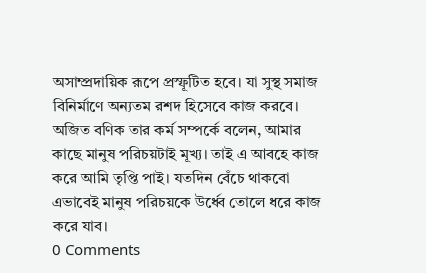অসাম্প্রদায়িক রূপে প্রস্ফূটিত হবে। যা সুস্থ সমাজ বিনির্মাণে অন্যতম রশদ হিসেবে কাজ করবে।
অজিত বণিক তার কর্ম সম্পর্কে বলেন, আমার কাছে মানুষ পরিচয়টাই মূখ্য। তাই এ আবহে কাজ করে আমি তৃপ্তি পাই। যতদিন বেঁচে থাকবো এভাবেই মানুষ পরিচয়কে উর্ধ্বে তোলে ধরে কাজ করে যাব।
0 Comments